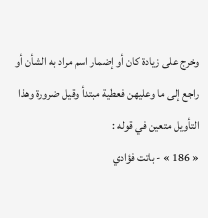وخرج على زيادة كان أو إضمار اسم مراد به الشأن أو راجع إلى ما وعليهن فعطية مبتدأ وقيل ضرورة وهذا التأويل متعين في قوله :
« 186 » - باتت فؤادي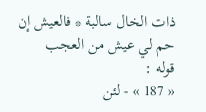ذات الخال سالبة * فالعيش إن حم لي عيش من العجب
قوله :
« 187 » - لئن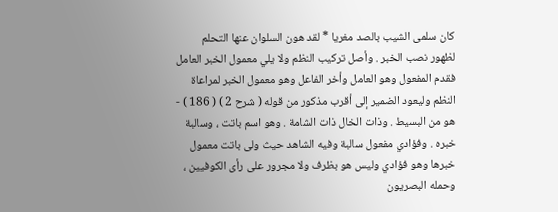كان سلمى الشيب بالصد مغريا * لقد هون السلوان عنها التحلم
لظهور نصب الخبر . وأصل تركيب النظم ولا يلي معمول الخبر العامل فقدم المفعول وهو العامل وأخر الفاعل وهو معمول الخبر لمراعاة النظم وليعود الضمير إلى أقرب مذكور من قوله ( شرح 2 ) ( 186 ) - هو من البسيط . وذات الخال ذات الشامة . وهو اسم باتت ، وسالبة خبره . وفؤادي مفعول سالبة وفيه الشاهد حيث ولى باتت معمول خبرها وهو فؤادي وليس هو بظرف ولا مجرور على رأى الكوفيين ، وحمله البصريون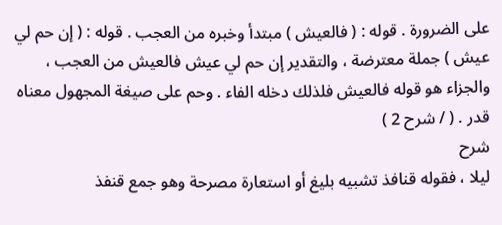على الضرورة . قوله : ( فالعيش ) مبتدأ وخبره من العجب . قوله : ( إن حم لي عيش ) جملة معترضة ، والتقدير إن حم لي عيش فالعيش من العجب ، والجزاء هو قوله فالعيش فلذلك دخله الفاء . وحم على صيغة المجهول معناه قدر . ( / شرح 2 )
شرح
ليلا ، فقوله قنافذ تشبيه بليغ أو استعارة مصرحة وهو جمع قنفذ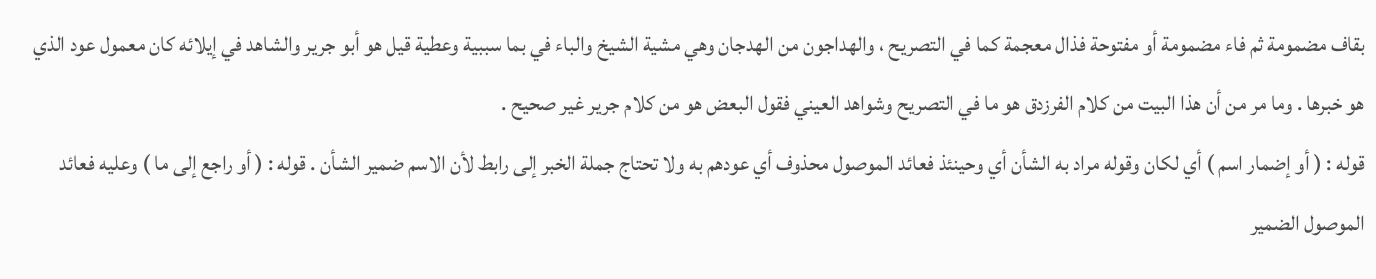بقاف مضمومة ثم فاء مضمومة أو مفتوحة فذال معجمة كما في التصريح ، والهداجون من الهدجان وهي مشية الشيخ والباء في بما سببية وعطية قيل هو أبو جرير والشاهد في إيلائه كان معمول عود الذي هو خبرها . وما مر من أن هذا البيت من كلام الفرزدق هو ما في التصريح وشواهد العيني فقول البعض هو من كلام جرير غير صحيح .
قوله : ( أو إضمار اسم ) أي لكان وقوله مراد به الشأن أي وحينئذ فعائد الموصول محذوف أي عودهم به ولا تحتاج جملة الخبر إلى رابط لأن الاسم ضمير الشأن . قوله : ( أو راجع إلى ما ) وعليه فعائد الموصول الضمير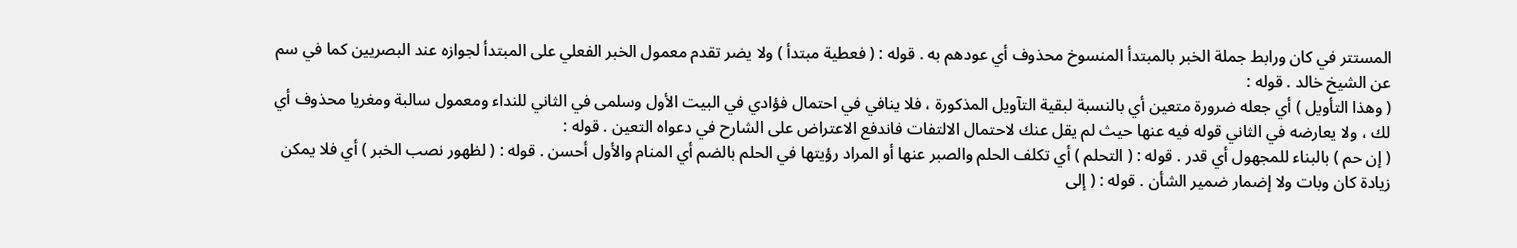المستتر في كان ورابط جملة الخبر بالمبتدأ المنسوخ محذوف أي عودهم به . قوله : ( فعطية مبتدأ ) ولا يضر تقدم معمول الخبر الفعلي على المبتدأ لجوازه عند البصريين كما في سم عن الشيخ خالد . قوله :
( وهذا التأويل ) أي جعله ضرورة متعين أي بالنسبة لبقية التآويل المذكورة ، فلا ينافي في احتمال فؤادي في البيت الأول وسلمى في الثاني للنداء ومعمول سالبة ومغريا محذوف أي لك ، ولا يعارضه في الثاني قوله فيه عنها حيث لم يقل عنك لاحتمال الالتفات فاندفع الاعتراض على الشارح في دعواه التعين . قوله :
( إن حم ) بالبناء للمجهول أي قدر . قوله : ( التحلم ) أي تكلف الحلم والصبر عنها أو المراد رؤيتها في الحلم بالضم أي المنام والأول أحسن . قوله : ( لظهور نصب الخبر ) أي فلا يمكن زيادة كان وبات ولا إضمار ضمير الشأن . قوله : ( إلى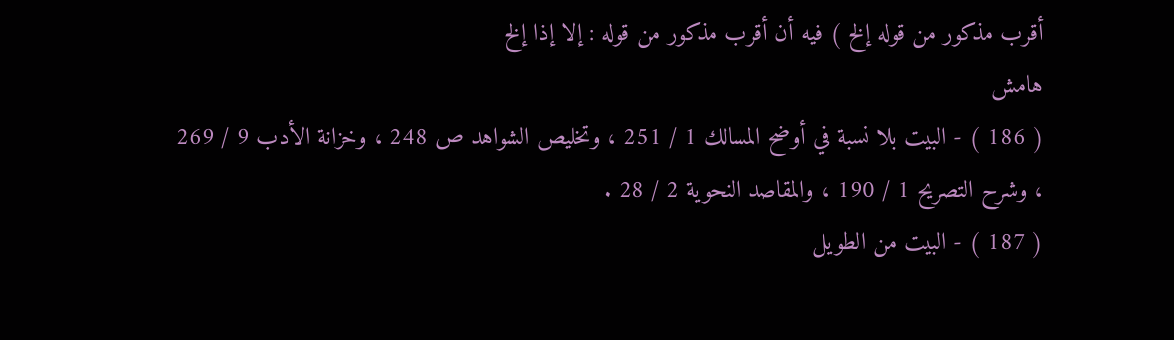أقرب مذكور من قوله إلخ ) فيه أن أقرب مذكور من قوله : إلا إذا إلخ
هامش
( 186 ) - البيت بلا نسبة في أوضح المسالك 1 / 251 ، وتخليص الشواهد ص 248 ، وخزانة الأدب 9 / 269 ، وشرح التصريح 1 / 190 ، والمقاصد النحوية 2 / 28 .
( 187 ) - البيت من الطويل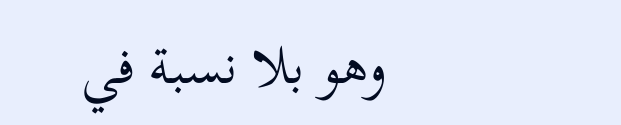وهو بلا نسبة في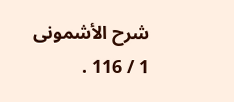شرح الأشمونى 1 / 116 .